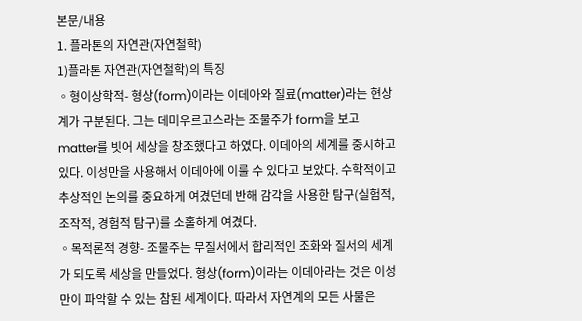본문/내용
1. 플라톤의 자연관(자연철학)
1)플라톤 자연관(자연철학)의 특징
◦형이상학적- 형상(form)이라는 이데아와 질료(matter)라는 현상계가 구분된다. 그는 데미우르고스라는 조물주가 form을 보고 matter를 빗어 세상을 창조했다고 하였다. 이데아의 세계를 중시하고 있다. 이성만을 사용해서 이데아에 이룰 수 있다고 보았다. 수학적이고 추상적인 논의를 중요하게 여겼던데 반해 감각을 사용한 탐구(실험적, 조작적, 경험적 탐구)를 소홀하게 여겼다.
◦목적론적 경향- 조물주는 무질서에서 합리적인 조화와 질서의 세계가 되도록 세상을 만들었다. 형상(form)이라는 이데아라는 것은 이성만이 파악할 수 있는 참된 세계이다. 따라서 자연계의 모든 사물은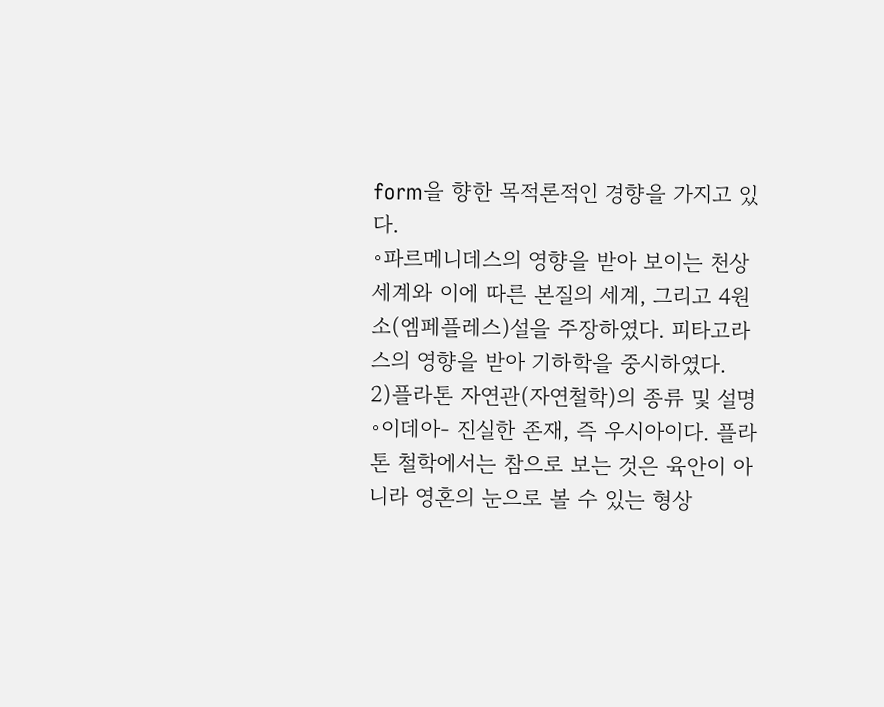form을 향한 목적론적인 경향을 가지고 있다.
◦파르메니데스의 영향을 받아 보이는 천상세계와 이에 따른 본질의 세계, 그리고 4원소(엠페플레스)설을 주장하였다. 피타고라스의 영향을 받아 기하학을 중시하였다.
2)플라톤 자연관(자연철학)의 종류 및 설명
◦이데아- 진실한 존재, 즉 우시아이다. 플라톤 철학에서는 참으로 보는 것은 육안이 아니라 영혼의 눈으로 볼 수 있는 형상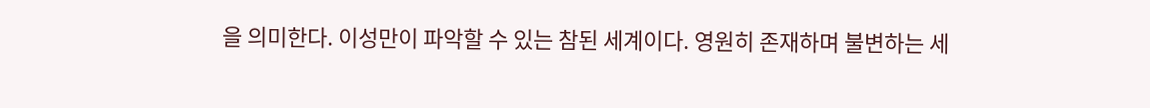을 의미한다. 이성만이 파악할 수 있는 참된 세계이다. 영원히 존재하며 불변하는 세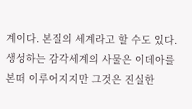계이다. 본질의 세계라고 할 수도 있다. 생성하는 감각세계의 사물은 이데아를 본떠 이루어지지만 그것은 진실한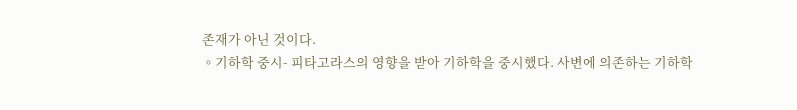존재가 아닌 것이다.
◦기하학 중시- 피타고라스의 영향을 받아 기하학을 중시했다. 사변에 의존하는 기하학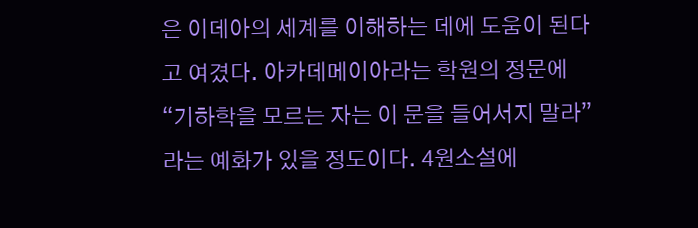은 이데아의 세계를 이해하는 데에 도움이 된다고 여겼다. 아카데메이아라는 학원의 정문에 “기하학을 모르는 자는 이 문을 들어서지 말라”라는 예화가 있을 정도이다. 4원소설에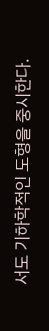서도 기하학적인 도형을 중시한다.